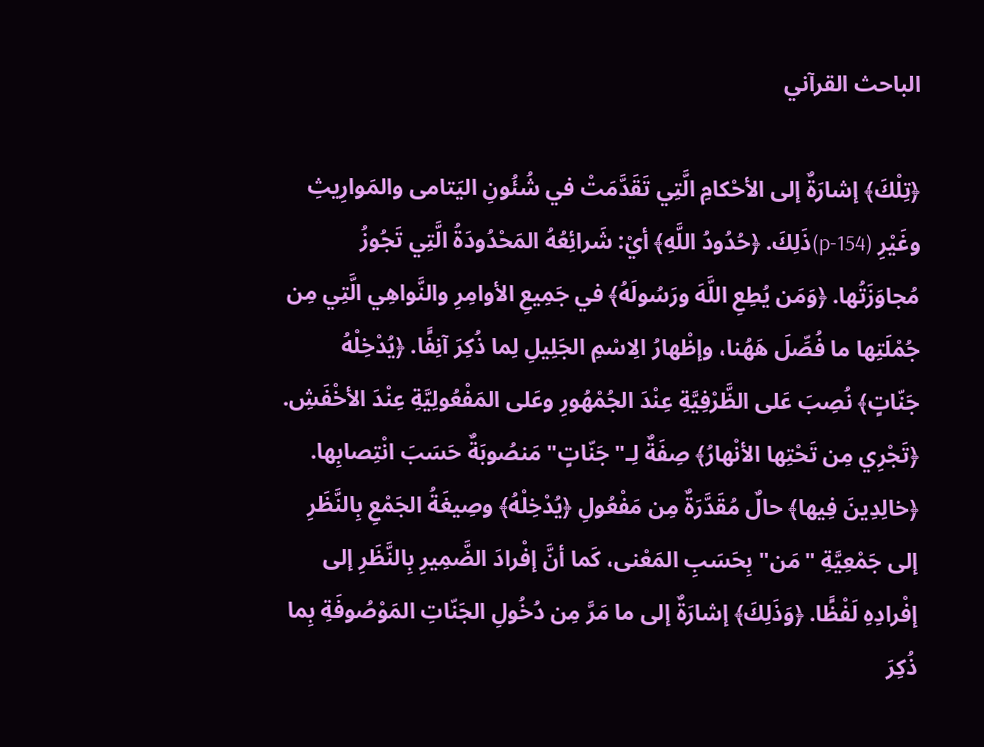الباحث القرآني

﴿تِلْكَ﴾ إشارَةٌ إلى الأحْكامِ الَّتِي تَقَدَّمَتْ في شُئُونِ اليَتامى والمَوارِيثِ وغَيْرِ (p-154)ذَلِكَ. ﴿حُدُودُ اللَّهِ﴾ أيْ: شَرائِعُهُ المَحْدُودَةُ الَّتِي تَجُوزُ مُجاوَزَتُها. ﴿وَمَن يُطِعِ اللَّهَ ورَسُولَهُ﴾ في جَمِيعِ الأوامِرِ والنَّواهِي الَّتِي مِن جُمْلَتِها ما فُصِّلَ هَهُنا، وإظْهارُ الِاسْمِ الجَلِيلِ لِما ذُكِرَ آنِفًَا. ﴿يُدْخِلْهُ جَنّاتٍ﴾ نُصِبَ عَلى الظَّرْفِيَّةِ عِنْدَ الجُمْهُورِ وعَلى المَفْعُولِيَّةِ عِنْدَ الأخْفَشِ. ﴿تَجْرِي مِن تَحْتِها الأنْهارُ﴾ صِفَةٌ لِـ"جَنّاتٍ" مَنصُوبَةٌ حَسَبَ انْتِصابِها. ﴿خالِدِينَ فِيها﴾ حالٌ مُقَدَّرَةٌ مِن مَفْعُولِ ﴿يُدْخِلْهُ﴾ وصِيغَةُ الجَمْعِ بِالنَّظَرِ إلى جَمْعِيَّةِ "مَن" بِحَسَبِ المَعْنى، كَما أنَّ إفْرادَ الضَّمِيرِ بِالنَّظَرِ إلى إفْرادِهِ لَفْظًَا. ﴿وَذَلِكَ﴾ إشارَةٌ إلى ما مَرَّ مِن دُخُولِ الجَنّاتِ المَوْصُوفَةِ بِما ذُكِرَ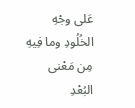عَلى وجْهِ الخُلُودِ وما فِيهِ مِن مَعْنى البُعْدِ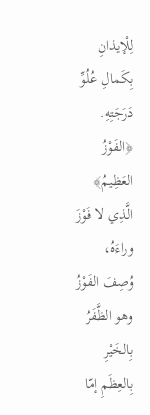لِلْإيذانِ بِكَمالِ عُلُوِّ دَرَجَتِهِ. ﴿الفَوْزُ العَظِيمُ﴾ الَّذِي لا فَوْزَ وراءَهُ، وُصِفَ الفَوْزُ وهو الظَّفَرُ بِالخَيْرِ بِالعِظَمِ إمّا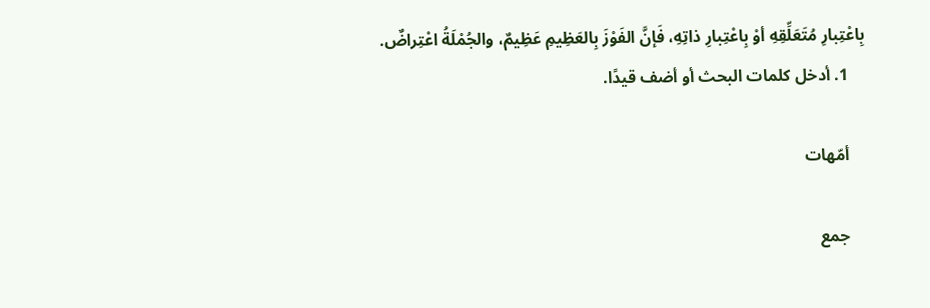بِاعْتِبارِ مُتَعَلِّقِهِ أوْ بِاعْتِبارِ ذاتِهِ، فَإنَّ الفَوْزَ بِالعَظِيمِ عَظِيمٌ، والجُمْلَةُ اعْتِراضٌ.
    1. أدخل كلمات البحث أو أضف قيدًا.

    أمّهات

    جمع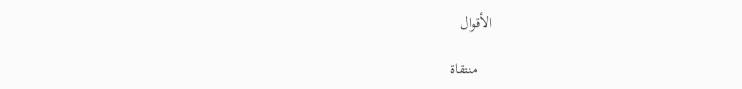الأقوال

    منتقاة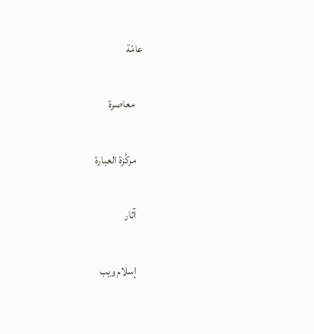عامّة

    معاصرة

    مركَّزة العبارة

    آثار

    إسلام ويب